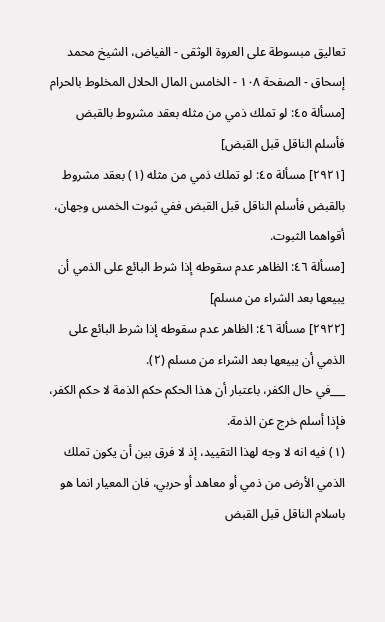تعاليق مبسوطة على العروة الوثقى - الفياض، الشيخ محمد إسحاق - الصفحة ١٠٨ - الخامس المال الحلال المخلوط بالحرام
[مسألة ٤٥: لو تملك ذمي من مثله بعقد مشروط بالقبض فأسلم الناقل قبل القبض]
[٢٩٢١] مسألة ٤٥: لو تملك ذمي من مثله (١) بعقد مشروط بالقبض فأسلم الناقل قبل القبض ففي ثبوت الخمس وجهان، أقواهما الثبوت.
[مسألة ٤٦: الظاهر عدم سقوطه إذا شرط البائع على الذمي أن يبيعها بعد الشراء من مسلم]
[٢٩٢٢] مسألة ٤٦: الظاهر عدم سقوطه إذا شرط البائع على الذمي أن يبيعها بعد الشراء من مسلم (٢).
___في حال الكفر، باعتبار أن هذا الحكم حكم الذمة لا حكم الكفر، فإذا أسلم خرج عن الذمة.
(١) فيه انه لا وجه لهذا التقييد، إذ لا فرق بين أن يكون تملك الذمي الأرض من ذمي أو معاهد أو حربي، فان المعيار انما هو باسلام الناقل قبل القبض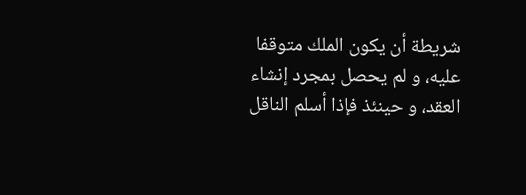شريطة أن يكون الملك متوقفا عليه، و لم يحصل بمجرد إنشاء العقد، و حينئذ فإذا أسلم الناقل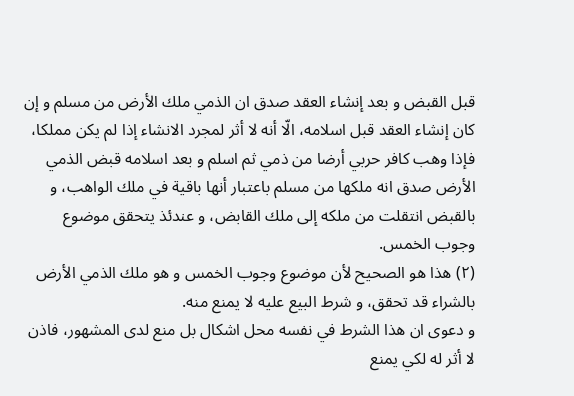قبل القبض و بعد إنشاء العقد صدق ان الذمي ملك الأرض من مسلم و إن كان إنشاء العقد قبل اسلامه، الّا أنه لا أثر لمجرد الانشاء إذا لم يكن مملكا، فإذا وهب كافر حربي أرضا من ذمي ثم اسلم و بعد اسلامه قبض الذمي الأرض صدق انه ملكها من مسلم باعتبار أنها باقية في ملك الواهب، و بالقبض انتقلت من ملكه إلى ملك القابض، و عندئذ يتحقق موضوع وجوب الخمس.
(٢) هذا هو الصحيح لأن موضوع وجوب الخمس و هو ملك الذمي الأرض بالشراء قد تحقق، و شرط البيع عليه لا يمنع منه.
و دعوى ان هذا الشرط في نفسه محل اشكال بل منع لدى المشهور، فاذن لا أثر له لكي يمنع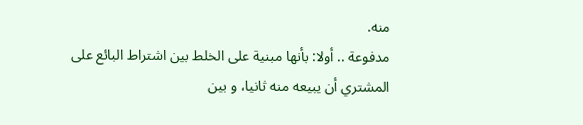منه.
مدفوعة .. أولا: بأنها مبنية على الخلط بين اشتراط البائع على المشتري أن يبيعه منه ثانيا، و بين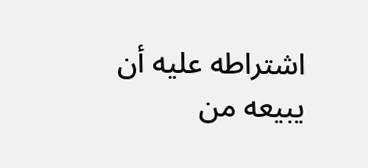اشتراطه عليه أن يبيعه من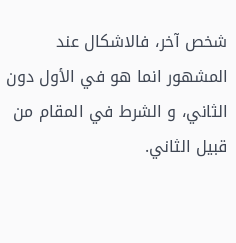شخص آخر، فالاشكال عند المشهور انما هو في الأول دون الثاني، و الشرط في المقام من قبيل الثاني.